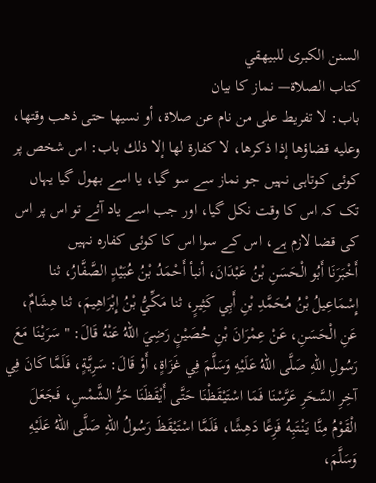السنن الكبرى للبيهقي
كتاب الصلاة— نماز کا بیان
باب: لا تفريط على من نام عن صلاة، أو نسيها حتى ذهب وقتها، وعليه قضاؤها إذا ذكرها، لا كفارة لها إلا ذلك باب: اس شخص پر کوئی کوتاہی نہیں جو نماز سے سو گیا، یا اسے بھول گیا یہاں تک کہ اس کا وقت نکل گیا، اور جب اسے یاد آئے تو اس پر اس کی قضا لازم ہے، اس کے سوا اس کا کوئی کفارہ نہیں
أَخْبَرَنَا أَبُو الْحَسَنِ بْنُ عَبْدَانَ، أنبأ أَحْمَدُ بْنُ عُبَيْدٍ الصَّفَّارُ، ثنا إِسْمَاعِيلُ بْنُ مُحَمَّدِ بْنِ أَبِي كَثِيرٍ، ثنا مَكِّيُّ بْنُ إِبْرَاهِيمَ، ثنا هِشَامٌ، عَنِ الْحَسَنِ، عَنْ عِمْرَانَ بْنِ حُصَيْنٍ رَضِيَ اللهُ عَنْهُ قَالَ: " سَرَيْنَا مَعَ رَسُولِ اللهِ صَلَّى اللهُ عَلَيْهِ وَسَلَّمَ فِي غَزَاةٍ، أَوْ قَالَ: سَرِيَّةٍ، فَلَمَّا كَانَ فِي آخِرِ السَّحَرِ عَرَّسْنَا فَمَا اسْتَيْقَظْنَا حَتَّى أَيْقَظَنَا حَرُّ الشَّمْسِ، فَجَعَلَ الْقَوْمُ مِنَّا يَنْتَبِهُ فَزِعًا دَهِشًا، فَلَمَّا اسْتَيْقَظَ رَسُولُ اللهِ صَلَّى اللهُ عَلَيْهِ وَسَلَّمَ،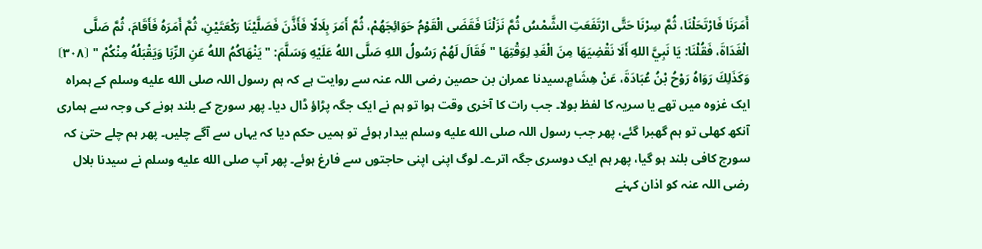أَمَرَنَا فَارْتَحَلْنَا، ثُمَّ سِرْنَا حَتَّى ارْتَفَعَتِ الشَّمْسُ ثُمَّ نَزَلْنَا فَقَضَى الْقَوْمُ حَوَائِجَهُمْ، ثُمَّ أَمَرَ بِلَالًا فَأَذَّنَ فَصَلَّيْنَا رَكْعَتَيْنِ، ثُمَّ أَمَرَهُ فَأَقَامَ، ثُمَّ صَلَّى الْغَدَاةَ، فَقُلْنَا: يَا نَبِيَّ اللهِ أَلَا نَقْضِيَهَا مِنَ الْغَدِ لِوَقْتِهَا " فَقَالَ لَهُمْ رَسُولُ اللهِ صَلَّى اللهُ عَلَيْهِ وَسَلَّمَ: " يَنْهَاكُمُ اللهُ عَنِ الرِّبَا وَيَقْبَلُهُ مِنْكُمْ " ⦗٣٠٨⦘ وَكَذَلِكَ رَوَاهُ رَوْحُ بْنُ عُبَادَةَ، عَنْ هِشَامٍ.سیدنا عمران بن حصین رضی اللہ عنہ سے روایت ہے کہ ہم رسول اللہ صلى الله عليه وسلم کے ہمراہ ایک غزوہ میں تھے یا سریہ کا لفظ بولا۔ جب رات کا آخری وقت ہوا تو ہم نے ایک جگہ پڑاؤ ڈال دیا۔ پھر سورج کے بلند ہونے کی وجہ سے ہماری آنکھ کھلی تو ہم گھبرا گئے، پھر جب رسول اللہ صلى الله عليه وسلم بیدار ہوئے تو ہمیں حکم دیا کہ یہاں سے آگے چلیں۔ پھر ہم چلے حتیٰ کہ سورج کافی بلند ہو گیا، پھر ہم ایک دوسری جگہ اترے۔ لوگ اپنی اپنی حاجتوں سے فارغ ہوئے۔ پھر آپ صلى الله عليه وسلم نے سیدنا بلال رضی اللہ عنہ کو اذان کہنے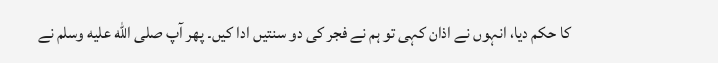کا حکم دیا، انہوں نے اذان کہی تو ہم نے فجر کی دو سنتیں ادا کیں۔ پھر آپ صلى الله عليه وسلم نے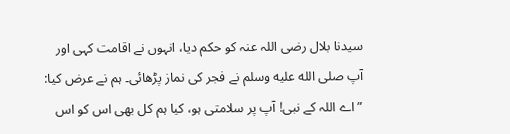سیدنا بلال رضی اللہ عنہ کو حکم دیا، انہوں نے اقامت کہی اور آپ صلى الله عليه وسلم نے فجر کی نماز پڑھائی۔ ہم نے عرض کیا: ”اے اللہ کے نبی! آپ پر سلامتی ہو، کیا ہم کل بھی اس کو اس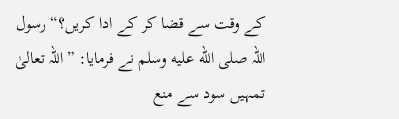کے وقت سے قضا کر کے ادا کریں؟“ رسول اللہ صلى الله عليه وسلم نے فرمایا: ”اللہ تعالیٰ تمہیں سود سے منع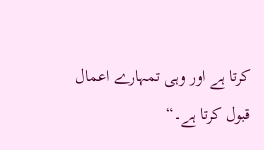کرتا ہے اور وہی تمہارے اعمال قبول کرتا ہے۔“